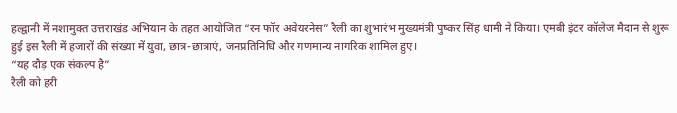हल्द्वानी में नशामुक्त उत्तराखंड अभियान के तहत आयोजित “रन फॉर अवेयरनेस” रैली का शुभारंभ मुख्यमंत्री पुष्कर सिंह धामी ने किया। एमबी इंटर कॉलेज मैदान से शुरू हुई इस रैली में हजारों की संख्या में युवा, छात्र-छात्राएं, जनप्रतिनिधि और गणमान्य नागरिक शामिल हुए।
“यह दौड़ एक संकल्प है”
रैली को हरी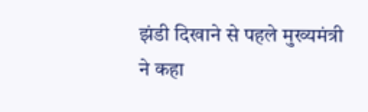झंडी दिखाने से पहले मुख्यमंत्री ने कहा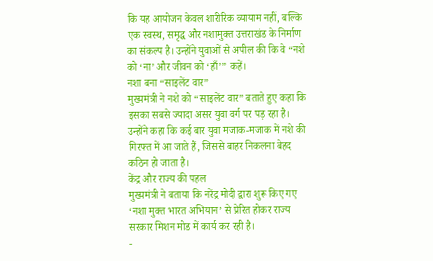कि यह आयोजन केवल शारीरिक व्यायाम नहीं, बल्कि एक स्वस्थ, समृद्ध और नशामुक्त उत्तराखंड के निर्माण का संकल्प है। उन्होंने युवाओं से अपील की कि वे “नशे को ‘ना’ और जीवन को ‘हाँ’” कहें।
नशा बना “साइलेंट वार”
मुख्यमंत्री ने नशे को “साइलेंट वार” बताते हुए कहा कि इसका सबसे ज्यादा असर युवा वर्ग पर पड़ रहा है। उन्होंने कहा कि कई बार युवा मजाक-मजाक में नशे की गिरफ्त में आ जाते हैं, जिससे बाहर निकलना बेहद कठिन हो जाता है।
केंद्र और राज्य की पहल
मुख्यमंत्री ने बताया कि नरेंद्र मोदी द्वारा शुरू किए गए ‘नशा मुक्त भारत अभियान’ से प्रेरित होकर राज्य सरकार मिशन मोड में कार्य कर रही है।
-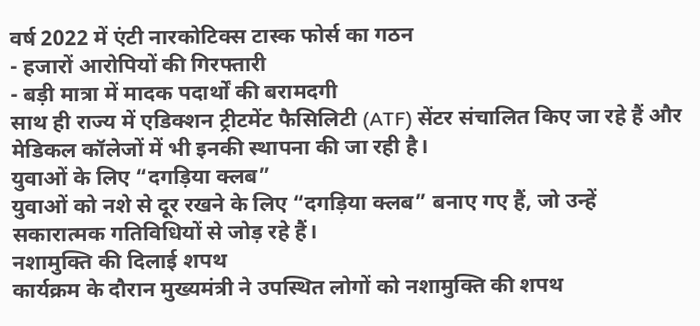वर्ष 2022 में एंटी नारकोटिक्स टास्क फोर्स का गठन
- हजारों आरोपियों की गिरफ्तारी
- बड़ी मात्रा में मादक पदार्थों की बरामदगी
साथ ही राज्य में एडिक्शन ट्रीटमेंट फैसिलिटी (ATF) सेंटर संचालित किए जा रहे हैं और मेडिकल कॉलेजों में भी इनकी स्थापना की जा रही है।
युवाओं के लिए “दगड़िया क्लब”
युवाओं को नशे से दूर रखने के लिए “दगड़िया क्लब” बनाए गए हैं, जो उन्हें सकारात्मक गतिविधियों से जोड़ रहे हैं।
नशामुक्ति की दिलाई शपथ
कार्यक्रम के दौरान मुख्यमंत्री ने उपस्थित लोगों को नशामुक्ति की शपथ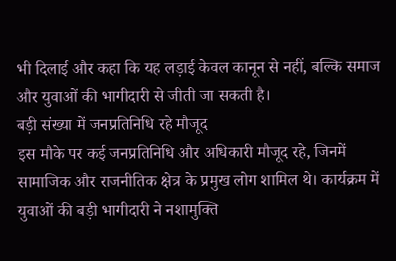भी दिलाई और कहा कि यह लड़ाई केवल कानून से नहीं, बल्कि समाज और युवाओं की भागीदारी से जीती जा सकती है।
बड़ी संख्या में जनप्रतिनिधि रहे मौजूद
इस मौके पर कई जनप्रतिनिधि और अधिकारी मौजूद रहे, जिनमें सामाजिक और राजनीतिक क्षेत्र के प्रमुख लोग शामिल थे। कार्यक्रम में युवाओं की बड़ी भागीदारी ने नशामुक्ति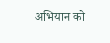अभियान को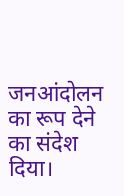जनआंदोलन का रूप देने का संदेश दिया।